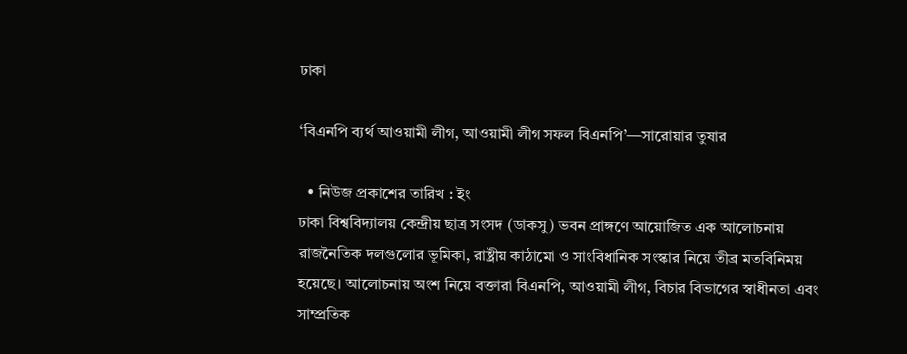ঢাকা

‘বিএনপি ব্যর্থ আওয়ামী লীগ, আওয়ামী লীগ সফল বিএনপি’—সারোয়ার তুষার

  • নিউজ প্রকাশের তারিখ : ইং
ঢাকা বিশ্ববিদ্যালয় কেন্দ্রীয় ছাত্র সংসদ (ডাকসু) ভবন প্রাঙ্গণে আয়োজিত এক আলোচনায় রাজনৈতিক দলগুলোর ভূমিকা, রাষ্ট্রীয় কাঠামো ও সাংবিধানিক সংস্কার নিয়ে তীব্র মতবিনিময় হয়েছে। আলোচনায় অংশ নিয়ে বক্তারা বিএনপি, আওয়ামী লীগ, বিচার বিভাগের স্বাধীনতা এবং সাম্প্রতিক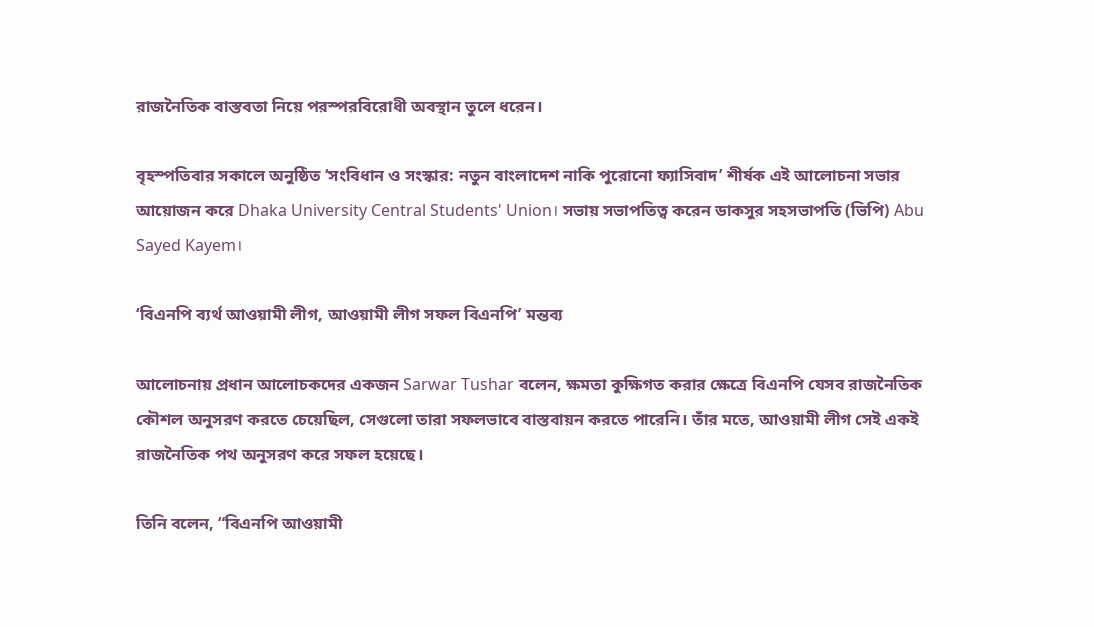রাজনৈতিক বাস্তবতা নিয়ে পরস্পরবিরোধী অবস্থান তুলে ধরেন।

বৃহস্পতিবার সকালে অনুষ্ঠিত ‘সংবিধান ও সংস্কার: নতুন বাংলাদেশ নাকি পুরোনো ফ্যাসিবাদ’ শীর্ষক এই আলোচনা সভার আয়োজন করে Dhaka University Central Students' Union। সভায় সভাপতিত্ব করেন ডাকসুর সহসভাপতি (ভিপি) Abu Sayed Kayem।

‘বিএনপি ব্যর্থ আওয়ামী লীগ, আওয়ামী লীগ সফল বিএনপি’ মন্তব্য

আলোচনায় প্রধান আলোচকদের একজন Sarwar Tushar বলেন, ক্ষমতা কুক্ষিগত করার ক্ষেত্রে বিএনপি যেসব রাজনৈতিক কৌশল অনুসরণ করতে চেয়েছিল, সেগুলো তারা সফলভাবে বাস্তবায়ন করতে পারেনি। তাঁর মতে, আওয়ামী লীগ সেই একই রাজনৈতিক পথ অনুসরণ করে সফল হয়েছে।

তিনি বলেন, “বিএনপি আওয়ামী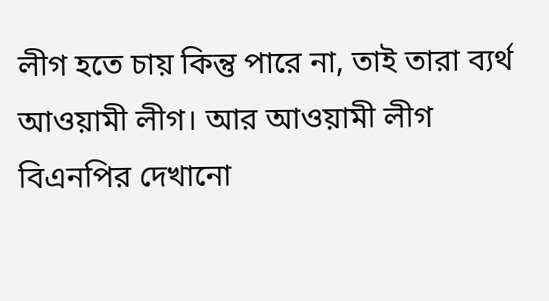লীগ হতে চায় কিন্তু পারে না, তাই তারা ব্যর্থ আওয়ামী লীগ। আর আওয়ামী লীগ বিএনপির দেখানো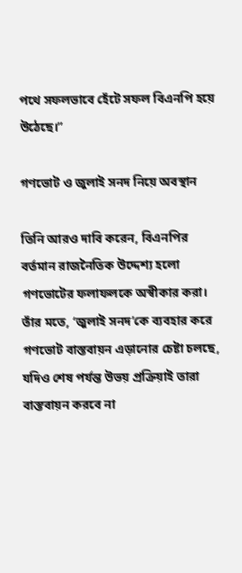পথে সফলভাবে হেঁটে সফল বিএনপি হয়ে উঠেছে।”

গণভোট ও জুলাই সনদ নিয়ে অবস্থান

তিনি আরও দাবি করেন, বিএনপির বর্তমান রাজনৈতিক উদ্দেশ্য হলো গণভোটের ফলাফলকে অস্বীকার করা। তাঁর মতে, ‘জুলাই সনদ’কে ব্যবহার করে গণভোট বাস্তবায়ন এড়ানোর চেষ্টা চলছে, যদিও শেষ পর্যন্ত উভয় প্রক্রিয়াই তারা বাস্তবায়ন করবে না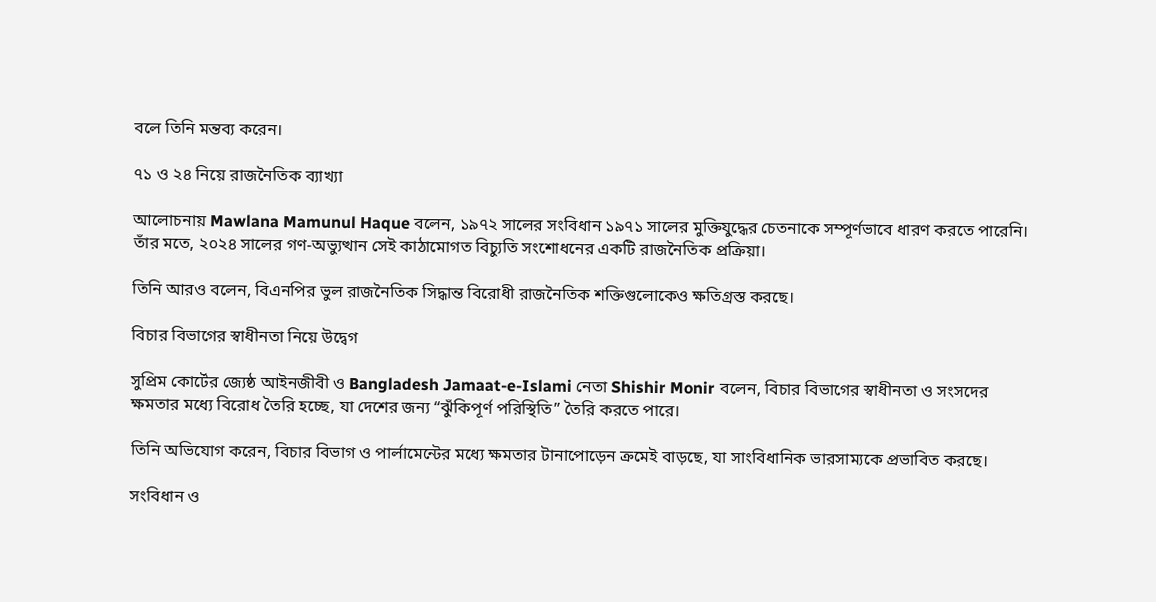বলে তিনি মন্তব্য করেন।

৭১ ও ২৪ নিয়ে রাজনৈতিক ব্যাখ্যা

আলোচনায় Mawlana Mamunul Haque বলেন, ১৯৭২ সালের সংবিধান ১৯৭১ সালের মুক্তিযুদ্ধের চেতনাকে সম্পূর্ণভাবে ধারণ করতে পারেনি। তাঁর মতে, ২০২৪ সালের গণ-অভ্যুত্থান সেই কাঠামোগত বিচ্যুতি সংশোধনের একটি রাজনৈতিক প্রক্রিয়া।

তিনি আরও বলেন, বিএনপির ভুল রাজনৈতিক সিদ্ধান্ত বিরোধী রাজনৈতিক শক্তিগুলোকেও ক্ষতিগ্রস্ত করছে।

বিচার বিভাগের স্বাধীনতা নিয়ে উদ্বেগ

সুপ্রিম কোর্টের জ্যেষ্ঠ আইনজীবী ও Bangladesh Jamaat-e-Islami নেতা Shishir Monir বলেন, বিচার বিভাগের স্বাধীনতা ও সংসদের ক্ষমতার মধ্যে বিরোধ তৈরি হচ্ছে, যা দেশের জন্য “ঝুঁকিপূর্ণ পরিস্থিতি” তৈরি করতে পারে।

তিনি অভিযোগ করেন, বিচার বিভাগ ও পার্লামেন্টের মধ্যে ক্ষমতার টানাপোড়েন ক্রমেই বাড়ছে, যা সাংবিধানিক ভারসাম্যকে প্রভাবিত করছে।

সংবিধান ও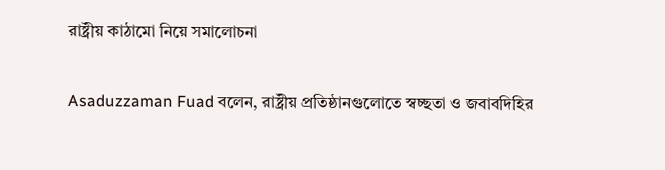রাষ্ট্রীয় কাঠামো নিয়ে সমালোচনা

Asaduzzaman Fuad বলেন, রাষ্ট্রীয় প্রতিষ্ঠানগুলোতে স্বচ্ছতা ও জবাবদিহির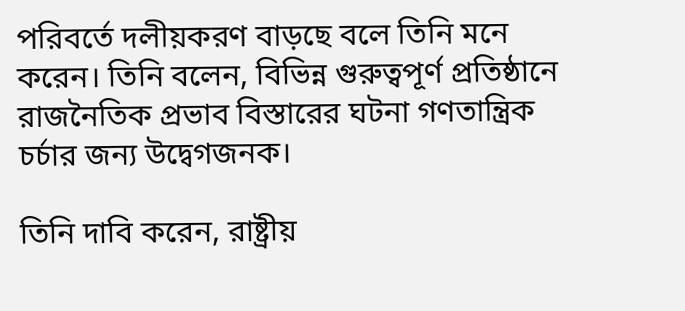পরিবর্তে দলীয়করণ বাড়ছে বলে তিনি মনে করেন। তিনি বলেন, বিভিন্ন গুরুত্বপূর্ণ প্রতিষ্ঠানে রাজনৈতিক প্রভাব বিস্তারের ঘটনা গণতান্ত্রিক চর্চার জন্য উদ্বেগজনক।

তিনি দাবি করেন, রাষ্ট্রীয়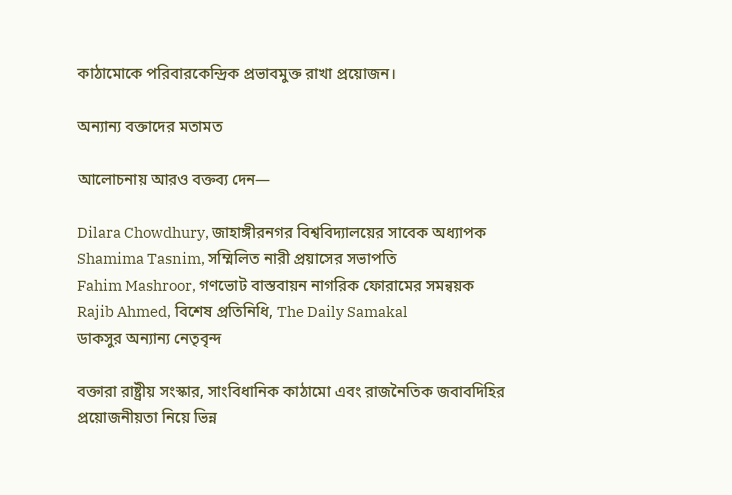কাঠামোকে পরিবারকেন্দ্রিক প্রভাবমুক্ত রাখা প্রয়োজন।

অন্যান্য বক্তাদের মতামত

আলোচনায় আরও বক্তব্য দেন—

Dilara Chowdhury, জাহাঙ্গীরনগর বিশ্ববিদ্যালয়ের সাবেক অধ্যাপক
Shamima Tasnim, সম্মিলিত নারী প্রয়াসের সভাপতি
Fahim Mashroor, গণভোট বাস্তবায়ন নাগরিক ফোরামের সমন্বয়ক
Rajib Ahmed, বিশেষ প্রতিনিধি, The Daily Samakal
ডাকসুর অন্যান্য নেতৃবৃন্দ

বক্তারা রাষ্ট্রীয় সংস্কার, সাংবিধানিক কাঠামো এবং রাজনৈতিক জবাবদিহির প্রয়োজনীয়তা নিয়ে ভিন্ন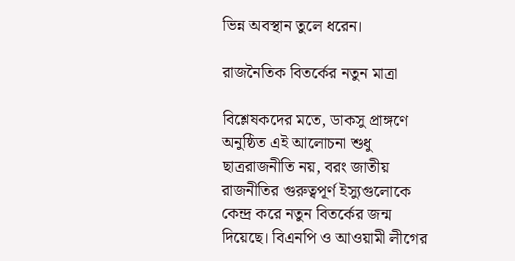ভিন্ন অবস্থান তুলে ধরেন।

রাজনৈতিক বিতর্কের নতুন মাত্রা

বিশ্লেষকদের মতে, ডাকসু প্রাঙ্গণে অনুষ্ঠিত এই আলোচনা শুধু ছাত্ররাজনীতি নয়, বরং জাতীয় রাজনীতির গুরুত্বপূর্ণ ইস্যুগুলোকে কেন্দ্র করে নতুন বিতর্কের জন্ম দিয়েছে। বিএনপি ও আওয়ামী লীগের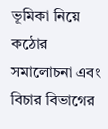ভূমিকা নিয়ে কঠোর সমালোচনা এবং বিচার বিভাগের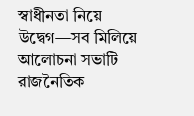স্বাধীনতা নিয়ে উদ্বেগ—সব মিলিয়ে আলোচনা সভাটি রাজনৈতিক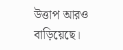উত্তাপ আরও বাড়িয়েছে।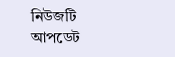নিউজটি আপডেট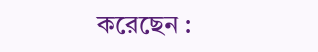করেছেন :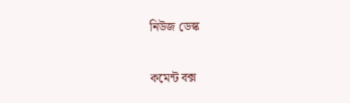নিউজ ডেস্ক

কমেন্ট বক্স